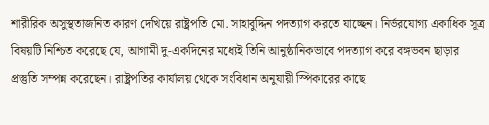শারীরিক অসুস্থতাজনিত কারণ দেখিয়ে রাষ্ট্রপতি মো. সাহাবুদ্দিন পদত্যাগ করতে যাচ্ছেন। নির্ভরযোগ্য একাধিক সূত্র বিষয়টি নিশ্চিত করেছে যে, আগামী দু-একদিনের মধ্যেই তিনি আনুষ্ঠানিকভাবে পদত্যাগ করে বঙ্গভবন ছাড়ার প্রস্তুতি সম্পন্ন করেছেন। রাষ্ট্রপতির কার্যালয় থেকে সংবিধান অনুযায়ী স্পিকারের কাছে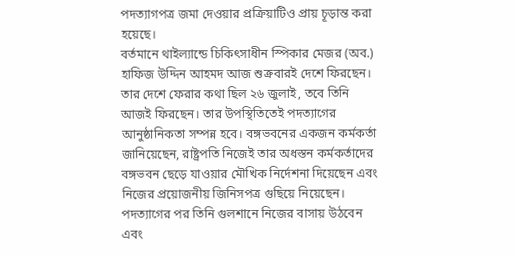পদত্যাগপত্র জমা দেওয়ার প্রক্রিয়াটিও প্রায় চূড়ান্ত করা হয়েছে।
বর্তমানে থাইল্যান্ডে চিকিৎসাধীন স্পিকার মেজর (অব.) হাফিজ উদ্দিন আহমদ আজ শুক্রবারই দেশে ফিরছেন। তার দেশে ফেরার কথা ছিল ২৬ জুলাই, তবে তিনি আজই ফিরছেন। তার উপস্থিতিতেই পদত্যাগের আনুষ্ঠানিকতা সম্পন্ন হবে। বঙ্গভবনের একজন কর্মকর্তা জানিয়েছেন, রাষ্ট্রপতি নিজেই তার অধস্তন কর্মকর্তাদের বঙ্গভবন ছেড়ে যাওয়ার মৌখিক নির্দেশনা দিয়েছেন এবং নিজের প্রয়োজনীয় জিনিসপত্র গুছিয়ে নিয়েছেন। পদত্যাগের পর তিনি গুলশানে নিজের বাসায় উঠবেন এবং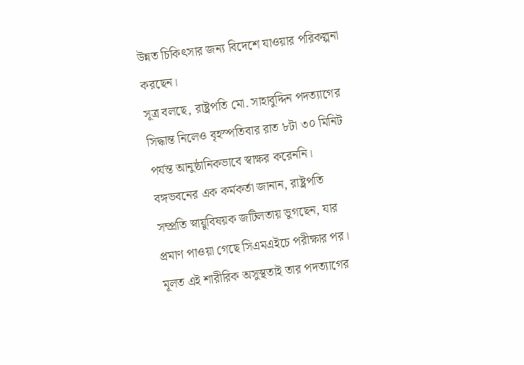উন্নত চিকিৎসার জন্য বিদেশে যাওয়ার পরিকল্পনা করছেন।
সূত্র বলছে, রাষ্ট্রপতি মো. সাহাবুদ্দিন পদত্যাগের সিদ্ধান্ত নিলেও বৃহস্পতিবার রাত ৮টা ৩০ মিনিট পর্যন্ত আনুষ্ঠানিকভাবে স্বাক্ষর করেননি। বঙ্গভবনের এক কর্মকর্তা জানান, রাষ্ট্রপতি সম্প্রতি স্নায়ুবিষয়ক জটিলতায় ভুগছেন, যার প্রমাণ পাওয়া গেছে সিএমএইচে পরীক্ষার পর। মূলত এই শারীরিক অসুস্থতাই তার পদত্যাগের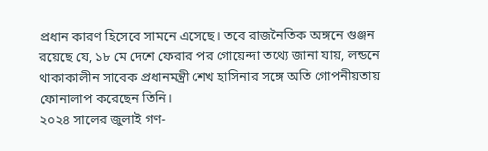প্রধান কারণ হিসেবে সামনে এসেছে। তবে রাজনৈতিক অঙ্গনে গুঞ্জন রয়েছে যে, ১৮ মে দেশে ফেরার পর গোয়েন্দা তথ্যে জানা যায়, লন্ডনে থাকাকালীন সাবেক প্রধানমন্ত্রী শেখ হাসিনার সঙ্গে অতি গোপনীয়তায় ফোনালাপ করেছেন তিনি।
২০২৪ সালের জুলাই গণ-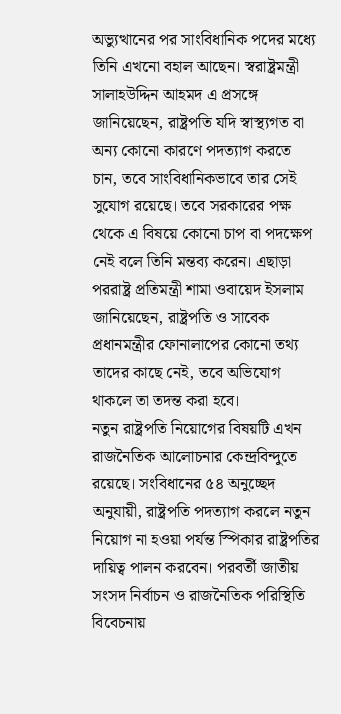অভ্যুত্থানের পর সাংবিধানিক পদের মধ্যে তিনি এখনো বহাল আছেন। স্বরাষ্ট্রমন্ত্রী সালাহউদ্দিন আহমদ এ প্রসঙ্গে জানিয়েছেন, রাষ্ট্রপতি যদি স্বাস্থ্যগত বা অন্য কোনো কারণে পদত্যাগ করতে চান, তবে সাংবিধানিকভাবে তার সেই সুযোগ রয়েছে। তবে সরকারের পক্ষ থেকে এ বিষয়ে কোনো চাপ বা পদক্ষেপ নেই বলে তিনি মন্তব্য করেন। এছাড়া পররাষ্ট্র প্রতিমন্ত্রী শামা ওবায়েদ ইসলাম জানিয়েছেন, রাষ্ট্রপতি ও সাবেক প্রধানমন্ত্রীর ফোনালাপের কোনো তথ্য তাদের কাছে নেই, তবে অভিযোগ থাকলে তা তদন্ত করা হবে।
নতুন রাষ্ট্রপতি নিয়োগের বিষয়টি এখন রাজনৈতিক আলোচনার কেন্দ্রবিন্দুতে রয়েছে। সংবিধানের ৫৪ অনুচ্ছেদ অনুযায়ী, রাষ্ট্রপতি পদত্যাগ করলে নতুন নিয়োগ না হওয়া পর্যন্ত স্পিকার রাষ্ট্রপতির দায়িত্ব পালন করবেন। পরবর্তী জাতীয় সংসদ নির্বাচন ও রাজনৈতিক পরিস্থিতি বিবেচনায়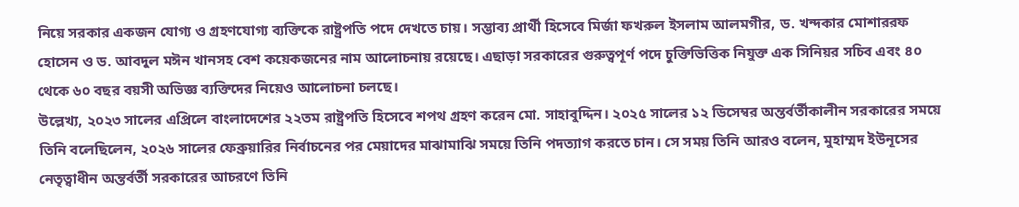নিয়ে সরকার একজন যোগ্য ও গ্রহণযোগ্য ব্যক্তিকে রাষ্ট্রপতি পদে দেখতে চায়। সম্ভাব্য প্রার্থী হিসেবে মির্জা ফখরুল ইসলাম আলমগীর, ড. খন্দকার মোশাররফ হোসেন ও ড. আবদুল মঈন খানসহ বেশ কয়েকজনের নাম আলোচনায় রয়েছে। এছাড়া সরকারের গুরুত্বপূর্ণ পদে চুক্তিভিত্তিক নিযুক্ত এক সিনিয়র সচিব এবং ৪০ থেকে ৬০ বছর বয়সী অভিজ্ঞ ব্যক্তিদের নিয়েও আলোচনা চলছে।
উল্লেখ্য, ২০২৩ সালের এপ্রিলে বাংলাদেশের ২২তম রাষ্ট্রপতি হিসেবে শপথ গ্রহণ করেন মো. সাহাবুদ্দিন। ২০২৫ সালের ১২ ডিসেম্বর অন্তর্বর্তীকালীন সরকারের সময়ে তিনি বলেছিলেন, ২০২৬ সালের ফেব্রুয়ারির নির্বাচনের পর মেয়াদের মাঝামাঝি সময়ে তিনি পদত্যাগ করতে চান। সে সময় তিনি আরও বলেন, মুহাম্মদ ইউনূসের নেতৃত্বাধীন অন্তর্বর্তী সরকারের আচরণে তিনি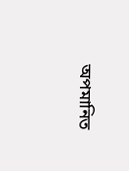অপমানিত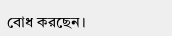বোধ করছেন।